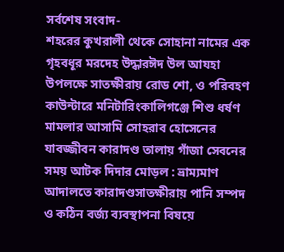সর্বশেষ সংবাদ-
শহরের কুখরালী থেকে সোহানা নামের এক গৃহবধূর মরদেহ উদ্ধারঈদ উল আযহা উপলক্ষে সাতক্ষীরায় রোড শো, ও পরিবহণ কাউন্টারে মনিটারিংকালিগঞ্জে শিশু ধর্ষণ মামলার আসামি সোহরাব হোসেনের যাবজ্জীবন কারাদণ্ড তালায় গাঁজা সেবনের সময় আটক দিদার মোড়ল : ভ্রাম্যমাণ আদালতে কারাদণ্ডসাতক্ষীরায় পানি সম্পদ ও কঠিন বর্জ্য ব্যবস্থাপনা বিষয়ে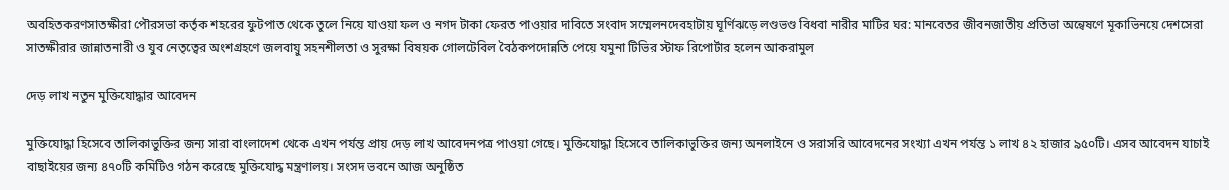অবহিতকরণসাতক্ষীরা পৌরসভা কর্তৃক শহরের ফুটপাত থেকে তুলে নিয়ে যাওয়া ফল ও নগদ টাকা ফেরত পাওয়ার দাবিতে সংবাদ সম্মেলনদেবহাটায় ঘূর্ণিঝড়ে লণ্ডভণ্ড বিধবা নারীর মাটির ঘর: মানবেতর জীবনজাতীয় প্রতিভা অন্বেষণে মূকাভিনয়ে দেশসেরা সাতক্ষীরার জান্নাতনারী ও যুব নেতৃত্বের অংশগ্রহণে জলবায়ু সহনশীলতা ও সুরক্ষা বিষয়ক গোলটেবিল বৈঠকপদোন্নতি পেয়ে যমুনা টিভির স্টাফ রিপোর্টার হলেন আকরামুল

দেড় লাখ নতুন মুক্তিযোদ্ধার আবেদন

মুক্তিযোদ্ধা হিসেবে তালিকাভুক্তির জন্য সারা বাংলাদেশ থেকে এখন পর্যন্ত প্রায় দেড় লাখ আবেদনপত্র পাওয়া গেছে। মুক্তিযোদ্ধা হিসেবে তালিকাভুক্তির জন্য অনলাইনে ও সরাসরি আবেদনের সংখ্যা এখন পর্যন্ত ১ লাখ ৪২ হাজার ৯৫০টি। এসব আবেদন যাচাই বাছাইয়ের জন্য ৪৭০টি কমিটিও গঠন করেছে মুক্তিযোদ্ধ মন্ত্রণালয়। সংসদ ভবনে আজ অনুষ্ঠিত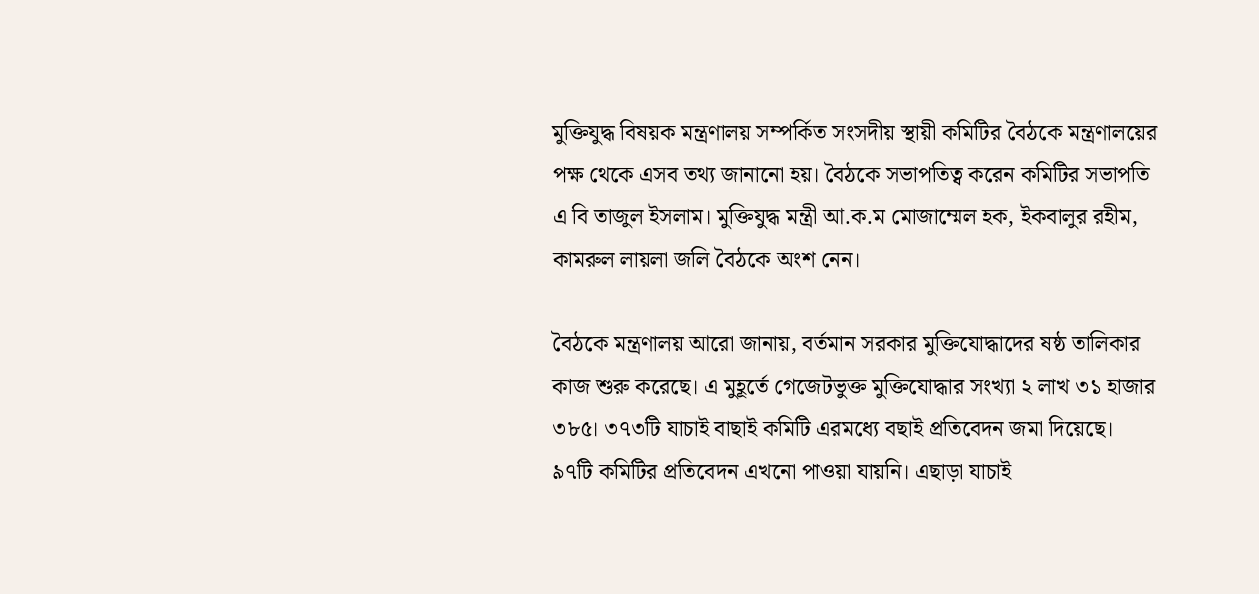মুক্তিযুদ্ধ বিষয়ক মন্ত্রণালয় সম্পর্কিত সংসদীয় স্থায়ী কমিটির বৈঠকে মন্ত্রণালয়ের পক্ষ থেকে এসব তথ্য জানানো হয়। বৈঠকে সভাপতিত্ব করেন কমিটির সভাপতি এ বি তাজুল ইসলাম। মুক্তিযুদ্ধ মন্ত্রী আ.ক.ম মোজাম্মেল হক, ইকবালুর রহীম, কামরুল লায়লা জলি বৈঠকে অংশ নেন।

বৈঠকে মন্ত্রণালয় আরো জানায়, বর্তমান সরকার মুক্তিযোদ্ধাদের ষষ্ঠ তালিকার কাজ শুরু করেছে। এ মুহূর্তে গেজেটভুক্ত মুক্তিযোদ্ধার সংখ্যা ২ লাখ ৩১ হাজার ৩৮৫। ৩৭৩টি যাচাই বাছাই কমিটি এরমধ্যে বছাই প্রতিবেদন জমা দিয়েছে। ৯৭টি কমিটির প্রতিবেদন এখনো পাওয়া যায়নি। এছাড়া যাচাই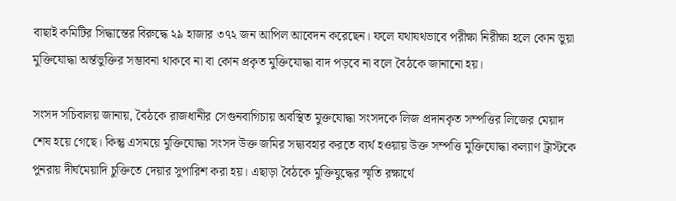বাছাই কমিটির সিদ্ধান্তের বিরুদ্ধে ২৯ হাজার ৩৭২ জন আপিল আবেদন করেছেন। ফলে যথাযথভাবে পরীক্ষা নিরীক্ষা হলে কোন ভুয়া মুক্তিযোদ্ধা অর্ন্তভুক্তির সম্ভাবনা থাকবে না বা কোন প্রকৃত মুক্তিযোদ্ধা বাদ পড়বে না বলে বৈঠকে জানানো হয়।

সংসদ সচিবালয় জানায়, বৈঠকে রাজধানীর সেগুনবাগিচায় অবস্থিত মুক্তযোদ্ধা সংসদকে লিজ প্রদানকৃত সম্পত্তির লিজের মেয়াদ শেষ হয়ে গেছে। কিন্তু এসময়ে মুক্তিযোদ্ধা সংসদ উক্ত জমির সদ্ব্যবহার করতে ব্যর্থ হওয়ায় উক্ত সম্পত্তি মুক্তিযোদ্ধা কল্যাণ ট্রাস্টকে পুনরায় দীর্ঘমেয়াদি চুক্তিতে দেয়ার সুপারিশ করা হয়। এছাড়া বৈঠকে মুক্তিযুদ্ধের স্মৃতি রক্ষার্থে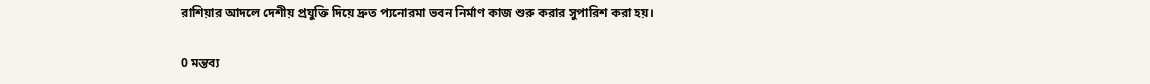রাশিয়ার আদলে দেশীয় প্রযুক্তি দিয়ে দ্রুত প্যনোরমা ভবন নির্মাণ কাজ শুরু করার সুপারিশ করা হয়।

0 মন্তব্য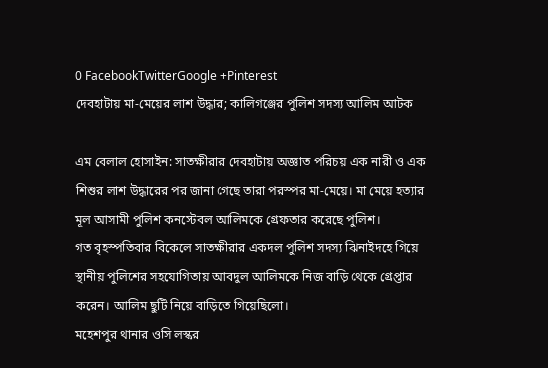0 FacebookTwitterGoogle +Pinterest
দেবহাটায় মা-মেয়ের লাশ উদ্ধার; কালিগঞ্জের পুলিশ সদস্য আলিম আটক

এম বেলাল হোসাইন: সাতক্ষীরার দেবহাটায় অজ্ঞাত পরিচয় এক নারী ও এক শিশুর লাশ উদ্ধারের পর জানা গেছে তারা পরস্পর মা-মেয়ে। মা মেয়ে হত্যার মূল আসামী পুলিশ কনস্টেবল আলিমকে গ্রেফতার করেছে পুলিশ।
গত বৃহস্পতিবার বিকেলে সাতক্ষীরার একদল পুলিশ সদস্য ঝিনাইদহে গিয়ে স্থানীয় পুলিশের সহযোগিতায় আবদুল আলিমকে নিজ বাড়ি থেকে গ্রেপ্তার করেন। আলিম ছুটি নিয়ে বাড়িতে গিয়েছিলো।
মহেশপুর থানার ওসি লস্কর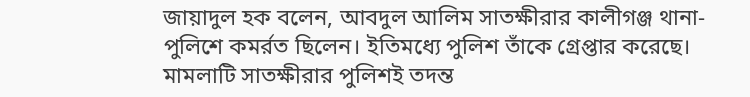জায়াদুল হক বলেন, আবদুল আলিম সাতক্ষীরার কালীগঞ্জ থানা-পুলিশে কমর্রত ছিলেন। ইতিমধ্যে পুলিশ তাঁকে গ্রেপ্তার করেছে। মামলাটি সাতক্ষীরার পুলিশই তদন্ত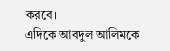করবে।
এদিকে আবদুল আলিমকে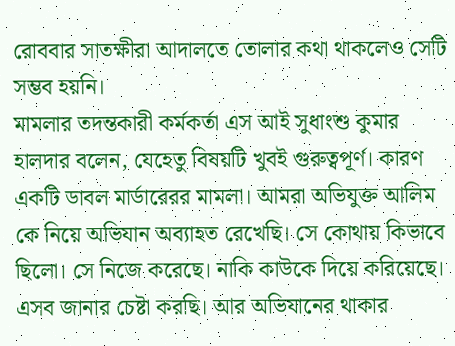রোববার সাতক্ষীরা আদালতে তোলার কথা থাকলেও সেটি সম্ভব হয়নি।
মামলার তদন্তকারী কর্মকর্তা এস আই সুধাংশু কুমার হালদার বলেন, যেহেতু বিষয়টি খুবই গুরুত্বপূর্ণ। কারণ একটি ডাবল মার্ডারেরর মামলা। আমরা অভিযুক্ত আলিম কে নিয়ে অভিযান অব্যাহত রেখেছি। সে কোথায় কিভাবে ছিলো। সে নিজে করেছে। নাকি কাউকে দিয়ে করিয়েছে। এসব জানার চেষ্টা করছি। আর অভিযানের থাকার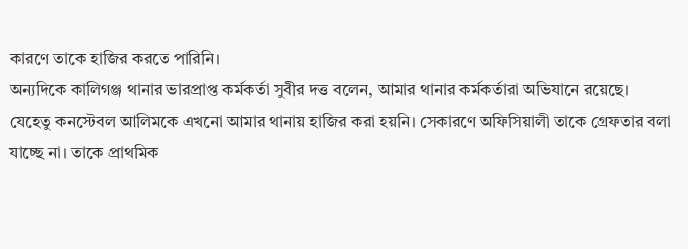কারণে তাকে হাজির করতে পারিনি।
অন্যদিকে কালিগঞ্জ থানার ভারপ্রাপ্ত কর্মকর্তা সুবীর দত্ত বলেন, আমার থানার কর্মকর্তারা অভিযানে রয়েছে। যেহেতু কনস্টেবল আলিমকে এখনো আমার থানায় হাজির করা হয়নি। সেকারণে অফিসিয়ালী তাকে গ্রেফতার বলা যাচ্ছে না। তাকে প্রাথমিক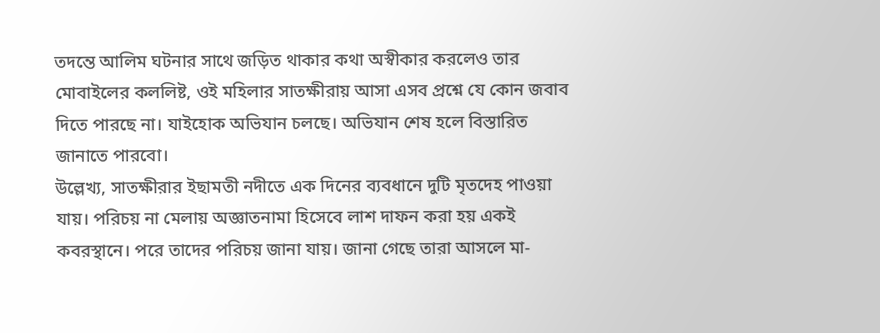তদন্তে আলিম ঘটনার সাথে জড়িত থাকার কথা অস্বীকার করলেও তার মোবাইলের কললিষ্ট, ওই মহিলার সাতক্ষীরায় আসা এসব প্রশ্নে যে কোন জবাব দিতে পারছে না। যাইহোক অভিযান চলছে। অভিযান শেষ হলে বিস্তারিত জানাতে পারবো।
উল্লেখ্য, সাতক্ষীরার ইছামতী নদীতে এক দিনের ব্যবধানে দুটি মৃতদেহ পাওয়া যায়। পরিচয় না মেলায় অজ্ঞাতনামা হিসেবে লাশ দাফন করা হয় একই কবরস্থানে। পরে তাদের পরিচয় জানা যায়। জানা গেছে তারা আসলে মা-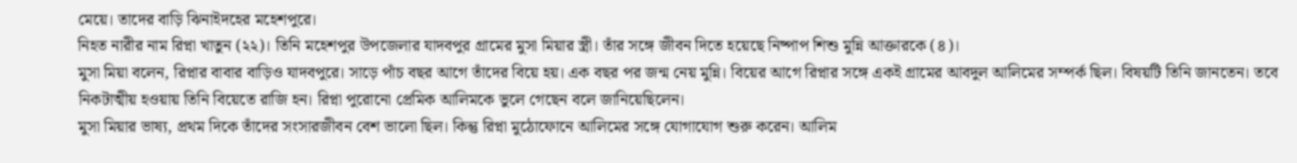মেয়ে। তাদের বাড়ি ঝিনাইদহের মহেশপুরে।
নিহত নারীর নাম রিপ্না খাতুন (২২)। তিনি মহেশপুর উপজেলার যাদবপুর গ্রামের মুসা মিয়ার স্ত্রী। তাঁর সঙ্গে জীবন দিতে হয়েছে নিষ্পাপ শিশু মুন্নি আক্তারকে (৪)।
মুসা মিয়া বলেন, রিপ্নার বাবার বাড়িও যাদবপুরে। সাড়ে পাঁচ বছর আগে তাঁদের বিয়ে হয়। এক বছর পর জন্ম নেয় মুন্নি। বিয়ের আগে রিপ্নার সঙ্গে একই গ্রামের আবদুল আলিমের সম্পর্ক ছিল। বিষয়টি তিনি জানতেন। তবে নিকটাত্মীয় হওয়ায় তিনি বিয়েতে রাজি হন। রিপ্না পুরোনো প্রেমিক আলিমকে ভুলে গেছেন বলে জানিয়েছিলেন।
মুসা মিয়ার ভাষ্য, প্রথম দিকে তাঁদের সংসারজীবন বেশ ভালো ছিল। কিন্তু রিপ্না মুঠোফোনে আলিমের সঙ্গে যোগাযোগ শুরু করেন। আলিম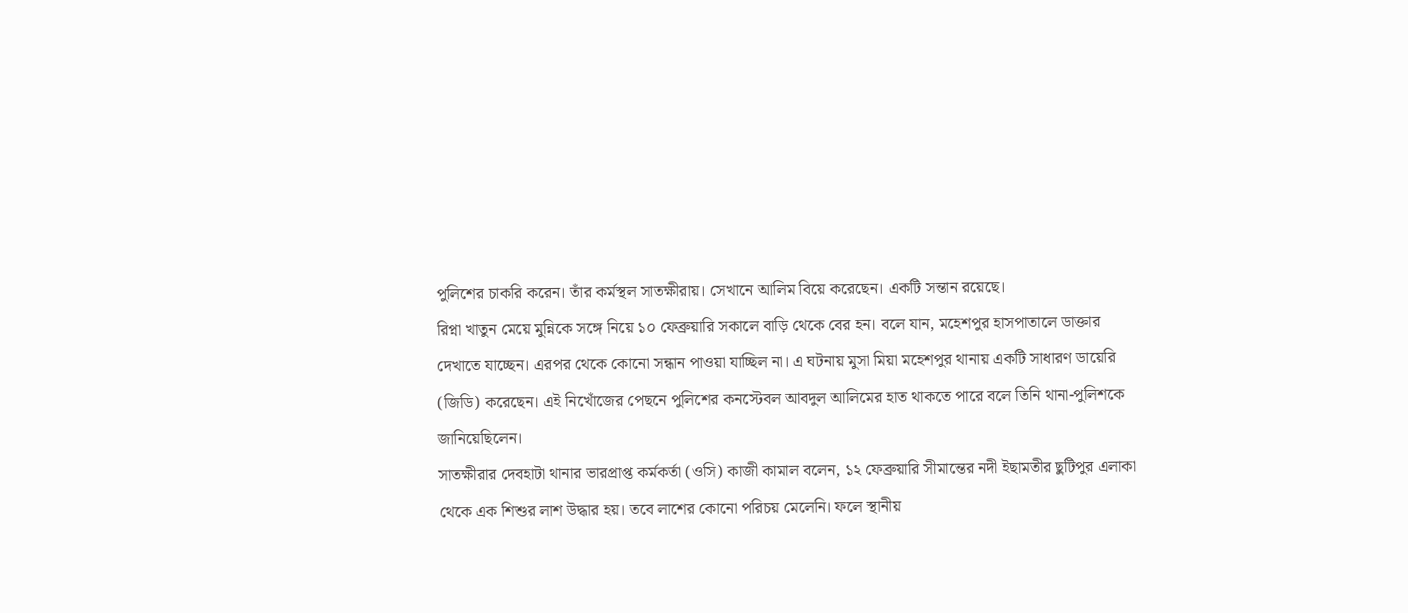পুলিশের চাকরি করেন। তাঁর কর্মস্থল সাতক্ষীরায়। সেখানে আলিম বিয়ে করেছেন। একটি সন্তান রয়েছে।
রিপ্না খাতুন মেয়ে মুন্নিকে সঙ্গে নিয়ে ১০ ফেব্রুয়ারি সকালে বাড়ি থেকে বের হন। বলে যান, মহেশপুর হাসপাতালে ডাক্তার দেখাতে যাচ্ছেন। এরপর থেকে কোনো সন্ধান পাওয়া যাচ্ছিল না। এ ঘটনায় মুসা মিয়া মহেশপুর থানায় একটি সাধারণ ডায়েরি (জিডি) করেছেন। এই নিখোঁজের পেছনে পুলিশের কনস্টেবল আবদুল আলিমের হাত থাকতে পারে বলে তিনি থানা-পুলিশকে জানিয়েছিলেন।
সাতক্ষীরার দেবহাটা থানার ভারপ্রাপ্ত কর্মকর্তা (ওসি) কাজী কামাল বলেন, ১২ ফেব্রুয়ারি সীমান্তের নদী ইছামতীর ছুটিপুর এলাকা থেকে এক শিশুর লাশ উদ্ধার হয়। তবে লাশের কোনো পরিচয় মেলেনি। ফলে স্থানীয়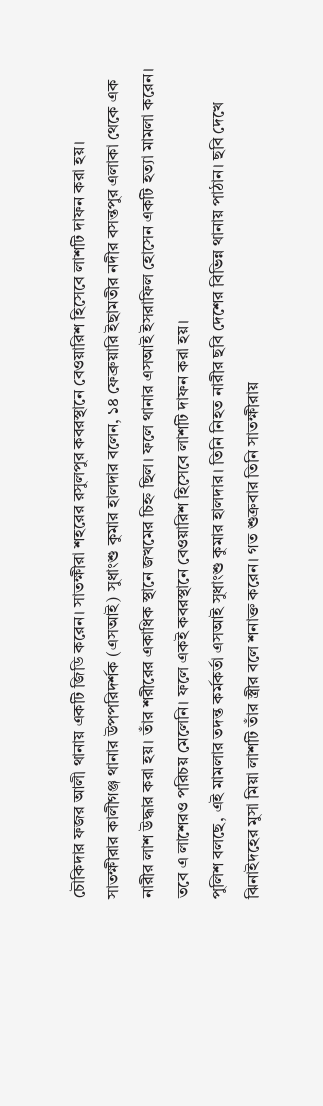চৌকিদার ফজর আলী থানায় একটি জিডি করেন। সাতক্ষীরা শহরের রসুলপুর কবরস্থানে বেওয়ারিশ হিসেবে লাশটি দাফন করা হয়।
সাতক্ষীরার কালীগঞ্জ থানার উপপরিদর্শক (এসআই) সুধাংশু কুমার হালদার বলেন, ১৪ ফেব্রুয়ারি ইছামতীর নদীর বসন্তপুর এলাকা থেকে এক নারীর লাশ উদ্ধার করা হয়। তাঁর শরীরের একাধিক স্থানে জখমের চিহ্ন ছিল। ফলে থানার এসআই ইসরাফিল হোসেন একটি হত্যা মামলা করেন। তবে এ লাশেরও পরিচয় মেলেনি। ফলে একই কবরস্থানে বেওয়ারিশ হিসেবে লাশটি দাফন করা হয়।
পুলিশ বলছে, এই মামলার তদন্ত কর্মকর্তা এসআই সুধাংশু কুমার হালদার। তিনি নিহত নারীর ছবি দেশের বিভিন্ন থানায় পাঠান। ছবি দেখে ঝিনাইদহের মুসা মিয়া লাশটি তাঁর স্ত্রীর বলে শনাক্ত করেন। গত শুক্রবার তিনি সাতক্ষীরায়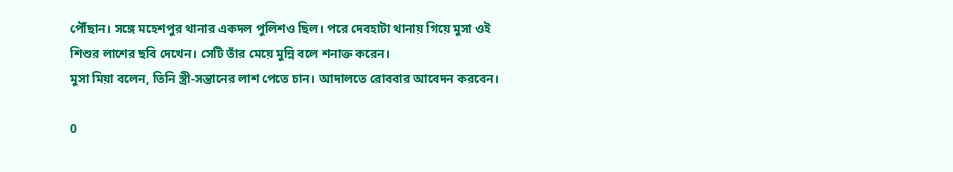পৌঁছান। সঙ্গে মহেশপুর থানার একদল পুলিশও ছিল। পরে দেবহাটা থানায় গিয়ে মুসা ওই শিশুর লাশের ছবি দেখেন। সেটি তাঁর মেয়ে মুন্নি বলে শনাক্ত করেন।
মুসা মিয়া বলেন, তিনি স্ত্রী-সন্তানের লাশ পেতে চান। আদালতে রোববার আবেদন করবেন।

0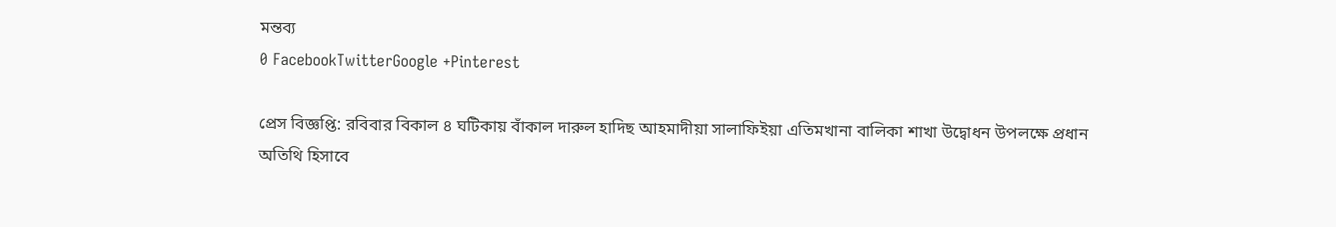মন্তব্য
0 FacebookTwitterGoogle +Pinterest

প্রেস বিজ্ঞপ্তি: রবিবার বিকাল ৪ ঘটিকায় বাঁকাল দারুল হাদিছ আহমাদীয়া সালাফিইয়া এতিমখানা বালিকা শাখা উদ্বোধন উপলক্ষে প্রধান অতিথি হিসাবে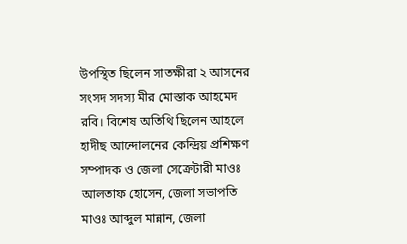উপস্থিত ছিলেন সাতক্ষীরা ২ আসনের সংসদ সদস্য মীর মোস্তাক আহমেদ রবি। বিশেষ অতিথি ছিলেন আহলে হাদীছ আন্দোলনের কেন্দ্রিয় প্রশিক্ষণ সম্পাদক ও জেলা সেক্রেটারী মাওঃ আলতাফ হোসেন, জেলা সভাপতি মাওঃ আব্দুল মান্নান, জেলা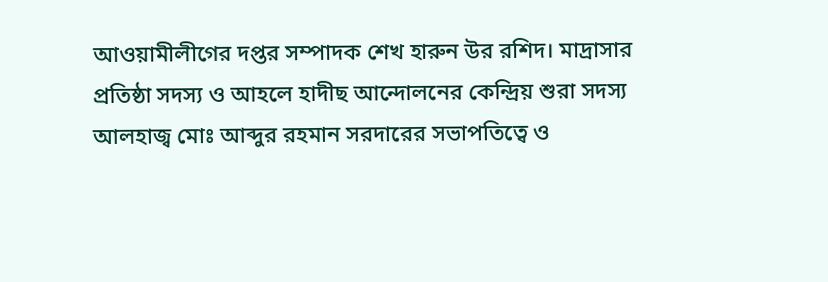আওয়ামীলীগের দপ্তর সম্পাদক শেখ হারুন উর রশিদ। মাদ্রাসার প্রতিষ্ঠা সদস্য ও আহলে হাদীছ আন্দোলনের কেন্দ্রিয় শুরা সদস্য আলহাজ্ব মোঃ আব্দুর রহমান সরদারের সভাপতিত্বে ও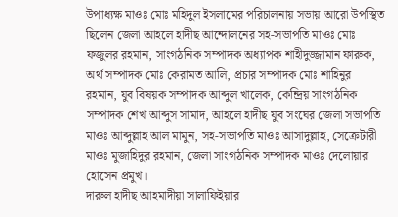উপাধ্যক্ষ মাওঃ মোঃ মহিদুল ইসলামের পরিচালনায় সভায় আরো উপস্থিত ছিলেন জেলা আহলে হাদীছ আন্দোলনের সহ-সভাপতি মাওঃ মোঃ ফজুলর রহমান, সাংগঠনিক সম্পাদক অধ্যাপক শাহীদুজ্জামান ফারুক, অর্থ সম্পাদক মোঃ কেরামত আলি, প্রচার সম্পাদক মোঃ শাহিনুর রহমান, যুব বিষয়ক সম্পাদক আব্দুল খালেক, কেন্দ্রিয় সাংগঠনিক সম্পাদক শেখ আব্দুস সামাদ, আহলে হাদীছ যুব সংঘের জেলা সভাপতি মাওঃ আব্দুল্লাহ আল মামুন, সহ-সভাপতি মাওঃ আসাদুল্লাহ, সেক্রেটারী মাওঃ মুজাহিদুর রহমান, জেলা সাংগঠনিক সম্পাদক মাওঃ দেলোয়ার হোসেন প্রমুখ।
দারুল হাদীছ আহমাদীয়া সালাফিইয়ার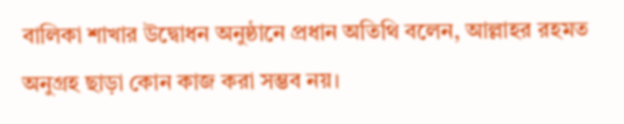বালিকা শাখার উদ্বোধন অনুষ্ঠানে প্রধান অতিথি বলেন, আল্লাহর রহমত অনুগ্রহ ছাড়া কোন কাজ করা সম্ভব নয়।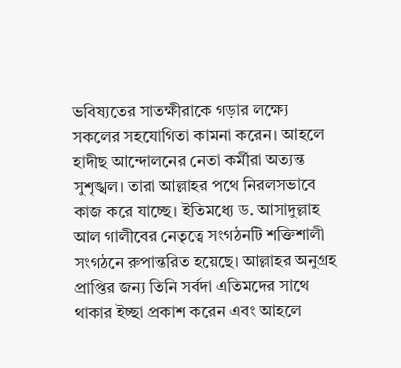ভবিষ্যতের সাতক্ষীরাকে গড়ার লক্ষ্যে সকলের সহযোগিতা কামনা করেন। আহলে হাদীছ আন্দোলনের নেতা কর্মীরা অত্যন্ত সুশৃঙ্খল। তারা আল্লাহর পথে নিরলসভাবে কাজ করে যাচ্ছে। ইতিমধ্যে ড. আসাদুল্লাহ আল গালীবের নেতৃত্বে সংগঠনটি শক্তিশালী সংগঠনে রুপান্তরিত হয়েছে। আল্লাহর অনুগ্রহ প্রাপ্তির জন্য তিনি সর্বদা এতিমদের সাথে থাকার ইচ্ছা প্রকাশ করেন এবং আহলে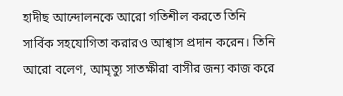হাদীছ আন্দোলনকে আরো গতিশীল করতে তিনি সার্বিক সহযোগিতা করারও আশ্বাস প্রদান করেন। তিনি আরো বলেণ, আমৃত্যু সাতক্ষীরা বাসীর জন্য কাজ করে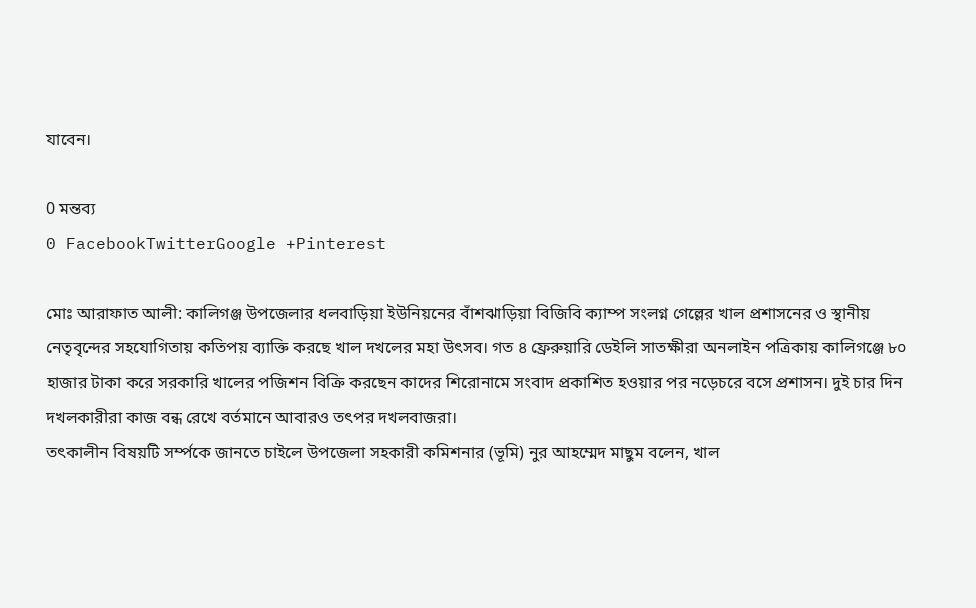যাবেন।

0 মন্তব্য
0 FacebookTwitterGoogle +Pinterest

মোঃ আরাফাত আলী: কালিগঞ্জ উপজেলার ধলবাড়িয়া ইউনিয়নের বাঁশঝাড়িয়া বিজিবি ক্যাম্প সংলগ্ন গেল্লের খাল প্রশাসনের ও স্থানীয় নেতৃবৃন্দের সহযোগিতায় কতিপয় ব্যাক্তি করছে খাল দখলের মহা উৎসব। গত ৪ ফ্রেরুয়ারি ডেইলি সাতক্ষীরা অনলাইন পত্রিকায় কালিগঞ্জে ৮০ হাজার টাকা করে সরকারি খালের পজিশন বিক্রি করছেন কাদের শিরোনামে সংবাদ প্রকাশিত হওয়ার পর নড়েচরে বসে প্রশাসন। দুই চার দিন দখলকারীরা কাজ বন্ধ রেখে বর্তমানে আবারও তৎপর দখলবাজরা।
তৎকালীন বিষয়টি সর্ম্পকে জানতে চাইলে উপজেলা সহকারী কমিশনার (ভূমি) নুর আহম্মেদ মাছুম বলেন, খাল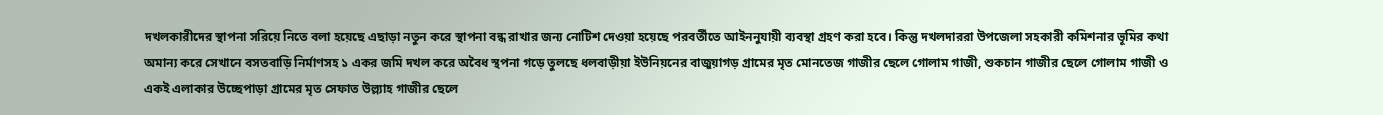দখলকারীদের স্থাপনা সরিয়ে নিতে বলা হয়েছে এছাড়া নতুন করে স্থাপনা বন্ধ রাখার জন্য নোটিশ দেওয়া হয়েছে পরবর্তীতে আইননুযায়ী ব্যবস্থা গ্রহণ করা হবে। কিন্তু দখলদাররা উপজেলা সহকারী কমিশনার ভূমির কথা অমান্য করে সেখানে বসতবাড়ি নির্মাণসহ ১ একর জমি দখল করে অবৈধ স্থপনা গড়ে তুলছে ধলবাড়ীয়া ইউনিয়নের বাজুয়াগড় গ্রামের মৃত মোনতেজ গাজীর ছেলে গোলাম গাজী, শুকচান গাজীর ছেলে গোলাম গাজী ও একই এলাকার উচ্ছেপাড়া গ্রামের মৃত সেফাত উল্ল্যাহ গাজীর ছেলে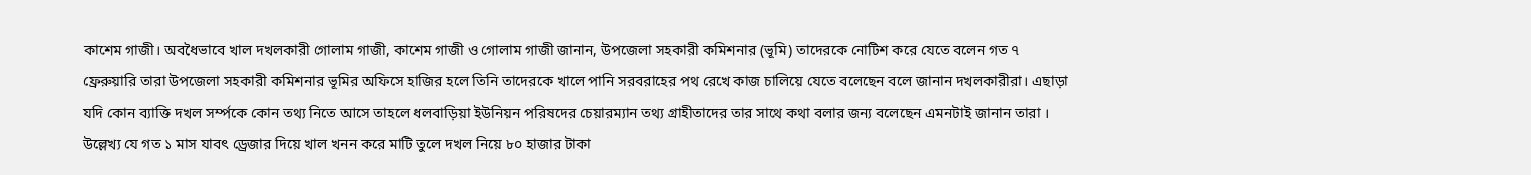কাশেম গাজী। অবধৈভাবে খাল দখলকারী গোলাম গাজী, কাশেম গাজী ও গোলাম গাজী জানান, উপজেলা সহকারী কমিশনার (ভূমি) তাদেরকে নোটিশ করে যেতে বলেন গত ৭ ফ্রেরুয়ারি তারা উপজেলা সহকারী কমিশনার ভূমির অফিসে হাজির হলে তিনি তাদেরকে খালে পানি সরবরাহের পথ রেখে কাজ চালিয়ে যেতে বলেছেন বলে জানান দখলকারীরা। এছাড়া যদি কোন ব্যাক্তি দখল সর্ম্পকে কোন তথ্য নিতে আসে তাহলে ধলবাড়িয়া ইউনিয়ন পরিষদের চেয়ারম্যান তথ্য গ্রাহীতাদের তার সাথে কথা বলার জন্য বলেছেন এমনটাই জানান তারা । উল্লেখ্য যে গত ১ মাস যাবৎ ড্রেজার দিয়ে খাল খনন করে মাটি তুলে দখল নিয়ে ৮০ হাজার টাকা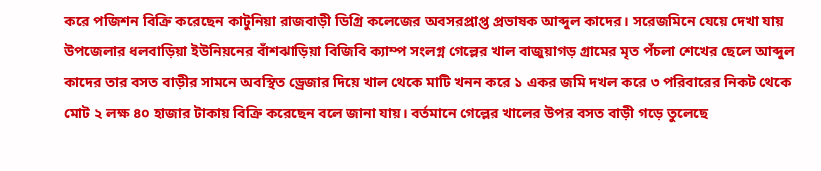করে পজিশন বিক্রি করেছেন কাটুনিয়া রাজবাড়ী ডিগ্রি কলেজের অবসরপ্রাপ্ত প্রভাষক আব্দুল কাদের। সরেজমিনে যেয়ে দেখা যায় উপজেলার ধলবাড়িয়া ইউনিয়নের বাঁশঝাড়িয়া বিজিবি ক্যাম্প সংলগ্ন গেল্লের খাল বাজুয়াগড় গ্রামের মৃত পঁচলা শেখের ছেলে আব্দুল কাদের তার বসত বাড়ীর সামনে অবস্থিত ড্রেজার দিয়ে খাল থেকে মাটি খনন করে ১ একর জমি দখল করে ৩ পরিবারের নিকট থেকে মোট ২ লক্ষ ৪০ হাজার টাকায় বিক্রি করেছেন বলে জানা যায়। বর্তমানে গেল্লের খালের উপর বসত বাড়ী গড়ে তুলেছে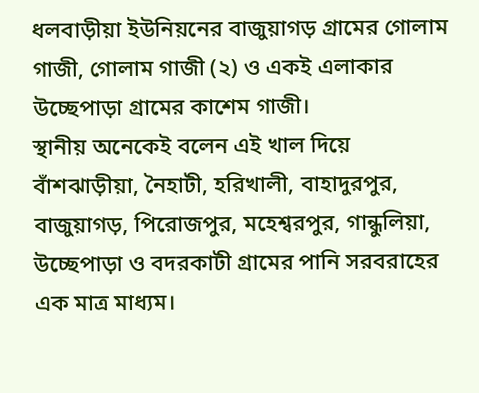ধলবাড়ীয়া ইউনিয়নের বাজুয়াগড় গ্রামের গোলাম গাজী, গোলাম গাজী (২) ও একই এলাকার উচ্ছেপাড়া গ্রামের কাশেম গাজী।
স্থানীয় অনেকেই বলেন এই খাল দিয়ে বাঁশঝাড়ীয়া, নৈহাটী, হরিখালী, বাহাদুরপুর, বাজুয়াগড়, পিরোজপুর, মহেশ্বরপুর, গান্ধুলিয়া, উচ্ছেপাড়া ও বদরকাটী গ্রামের পানি সরবরাহের এক মাত্র মাধ্যম।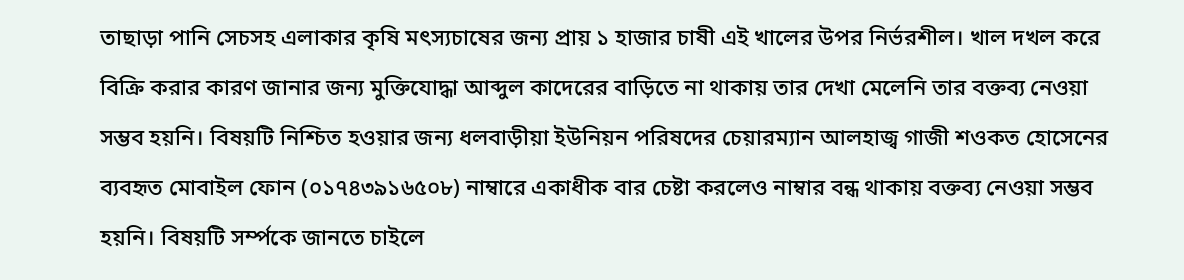তাছাড়া পানি সেচসহ এলাকার কৃষি মৎস্যচাষের জন্য প্রায় ১ হাজার চাষী এই খালের উপর নির্ভরশীল। খাল দখল করে বিক্রি করার কারণ জানার জন্য মুক্তিযোদ্ধা আব্দুল কাদেরের বাড়িতে না থাকায় তার দেখা মেলেনি তার বক্তব্য নেওয়া সম্ভব হয়নি। বিষয়টি নিশ্চিত হওয়ার জন্য ধলবাড়ীয়া ইউনিয়ন পরিষদের চেয়ারম্যান আলহাজ্ব গাজী শওকত হোসেনের ব্যবহৃত মোবাইল ফোন (০১৭৪৩৯১৬৫০৮) নাম্বারে একাধীক বার চেষ্টা করলেও নাম্বার বন্ধ থাকায় বক্তব্য নেওয়া সম্ভব হয়নি। বিষয়টি সর্ম্পকে জানতে চাইলে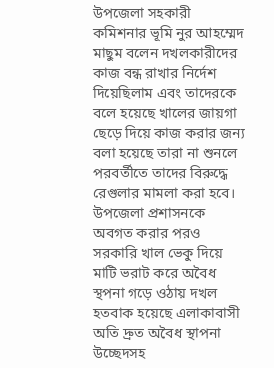উপজেলা সহকারী কমিশনার ভূমি নুর আহম্মেদ মাছুম বলেন দখলকারীদের কাজ বন্ধ রাখার নির্দেশ দিয়েছিলাম এবং তাদেরকে বলে হয়েছে খালের জায়গা ছেড়ে দিয়ে কাজ করার জন্য বলা হয়েছে তারা না শুনলে পরবর্তীতে তাদের বিরুদ্ধে রেগুলার মামলা করা হবে। উপজেলা প্রশাসনকে অবগত করার পরও সরকারি খাল ভেকু দিয়ে মাটি ভরাট করে অবৈধ স্থপনা গড়ে ওঠায় দখল হতবাক হয়েছে এলাকাবাসী অতি দ্রুত অবৈধ স্থাপনা উচ্ছেদসহ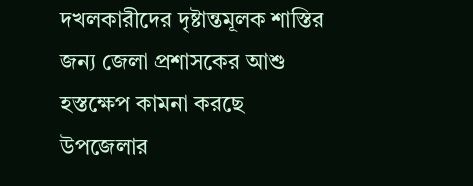দখলকারীদের দৃষ্টান্তমূলক শাস্তির জন্য জেলা প্রশাসকের আশু হস্তক্ষেপ কামনা করছে উপজেলার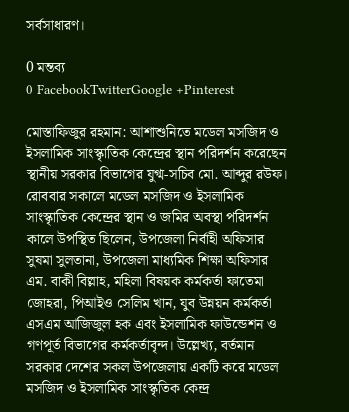সর্বসাধারণ।

0 মন্তব্য
0 FacebookTwitterGoogle +Pinterest

মোস্তাফিজুর রহমান: আশাশুনিতে মডেল মসজিদ ও ইসলামিক সাংস্কৃাতিক কেন্দ্রের স্থান পরিদর্শন করেছেন স্থানীয় সরকার বিভাগের যুগ্ম-সচিব মো. আব্দুর রউফ। রোববার সকালে মডেল মসজিদ ও ইসলামিক সাংস্কৃাতিক কেন্দ্রের স্থান ও জমির অবস্থা পরিদর্শন কালে উপস্থিত ছিলেন, উপজেলা নির্বাহী অফিসার সুষমা সুলতানা, উপজেলা মাধ্যমিক শিক্ষা অফিসার এম. বাকী বিল্লাহ, মহিলা বিষয়ক কর্মকর্তা ফাতেমা জোহরা, পিআইও সেলিম খান, যুব উন্নয়ন কর্মকর্তা এসএম আজিজুল হক এবং ইসলামিক ফাউন্ডেশন ও গণপূর্ত বিভাগের কর্মকর্তাবৃন্দ। উল্লেখ্য, বর্তমান সরকার দেশের সকল উপজেলায় একটি করে মডেল মসজিদ ও ইসলামিক সাংস্কৃতিক কেন্দ্র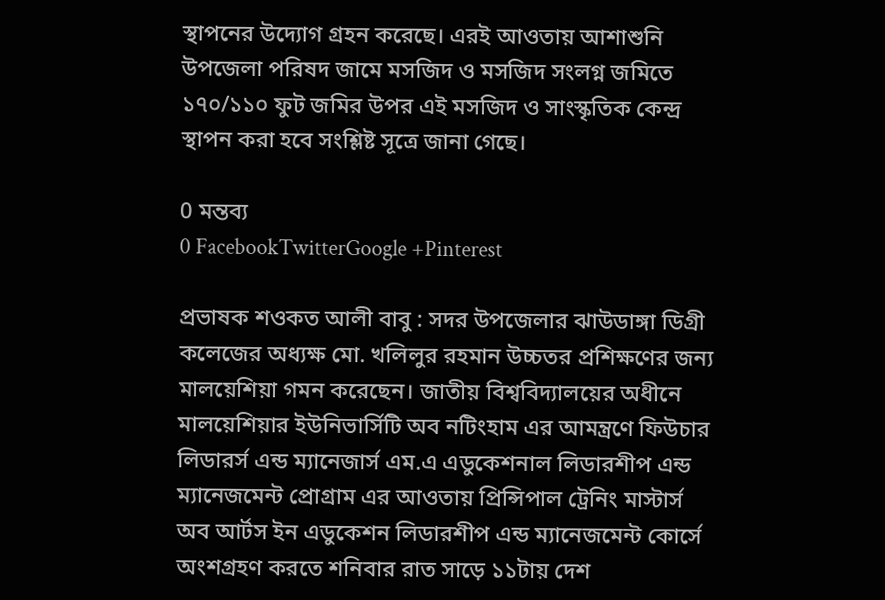স্থাপনের উদ্যোগ গ্রহন করেছে। এরই আওতায় আশাশুনি উপজেলা পরিষদ জামে মসজিদ ও মসজিদ সংলগ্ন জমিতে ১৭০/১১০ ফুট জমির উপর এই মসজিদ ও সাংস্কৃতিক কেন্দ্র স্থাপন করা হবে সংশ্লিষ্ট সূত্রে জানা গেছে।

0 মন্তব্য
0 FacebookTwitterGoogle +Pinterest

প্রভাষক শওকত আলী বাবু : সদর উপজেলার ঝাউডাঙ্গা ডিগ্রী কলেজের অধ্যক্ষ মো. খলিলুর রহমান উচ্চতর প্রশিক্ষণের জন্য মালয়েশিয়া গমন করেছেন। জাতীয় বিশ্ববিদ্যালয়ের অধীনে মালয়েশিয়ার ইউনিভার্সিটি অব নটিংহাম এর আমন্ত্রণে ফিউচার লিডারর্স এন্ড ম্যানেজার্স এম.এ এডুকেশনাল লিডারশীপ এন্ড ম্যানেজমেন্ট প্রোগ্রাম এর আওতায় প্রিন্সিপাল ট্রেনিং মাস্টার্স অব আর্টস ইন এডুকেশন লিডারশীপ এন্ড ম্যানেজমেন্ট কোর্সে অংশগ্রহণ করতে শনিবার রাত সাড়ে ১১টায় দেশ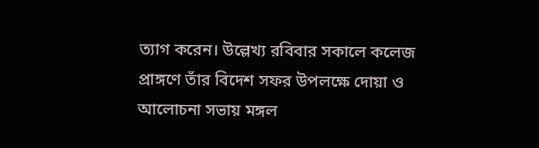ত্যাগ করেন। উল্লেখ্য রবিবার সকালে কলেজ প্রাঙ্গণে তাঁর বিদেশ সফর উপলক্ষে দোয়া ও আলোচনা সভায় মঙ্গল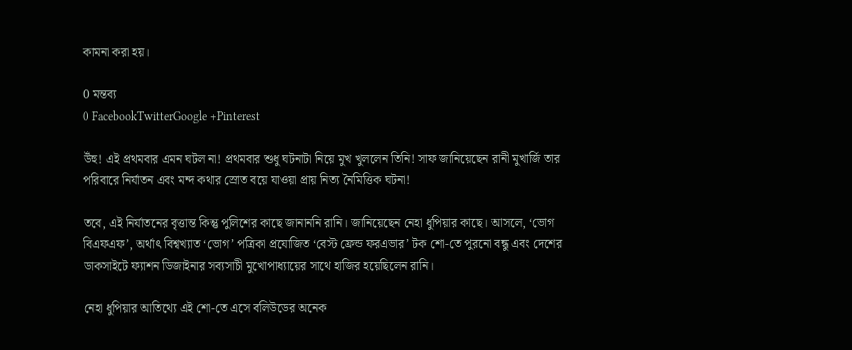কামনা করা হয়।

0 মন্তব্য
0 FacebookTwitterGoogle +Pinterest

উঁহু! এই প্রথমবার এমন ঘটল না! প্রথমবার শুধু ঘটনাটা নিয়ে মুখ খুললেন তিনি! সাফ জানিয়েছেন রানী মুখার্জি তার পরিবারে নির্যাতন এবং মন্দ কথার স্রোত বয়ে যাওয়া প্রায় নিত্য নৈমিত্তিক ঘটনা!

তবে, এই নির্যাতনের বৃত্তান্ত কিন্তু পুলিশের কাছে জানাননি রানি। জানিয়েছেন নেহা ধুপিয়ার কাছে। আসলে, ‘ভোগ বিএফএফ’, অর্থাৎ বিশ্বখ্যাত ‘ভোগ’ পত্রিকা প্রযোজিত ‘বেস্ট ফ্রেন্ড ফরএভার’ টক শো-তে পুরনো বন্ধু এবং দেশের ডাকসাইটে ফ্যাশন ডিজাইনার সব্যসাচী মুখোপাধ্যায়ের সাথে হাজির হয়েছিলেন রানি।

নেহা ধুপিয়ার আতিথ্যে এই শো-তে এসে বলিউডের অনেক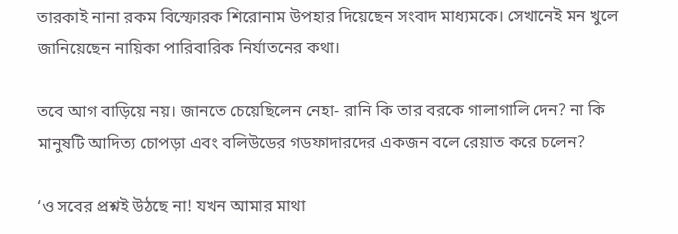তারকাই নানা রকম বিস্ফোরক শিরোনাম উপহার দিয়েছেন সংবাদ মাধ্যমকে। সেখানেই মন খুলে জানিয়েছেন নায়িকা পারিবারিক নির্যাতনের কথা।

তবে আগ বাড়িয়ে নয়। জানতে চেয়েছিলেন নেহা- রানি কি তার বরকে গালাগালি দেন? না কি মানুষটি আদিত্য চোপড়া এবং বলিউডের গডফাদারদের একজন বলে রেয়াত করে চলেন?

‘ও সবের প্রশ্নই উঠছে না! যখন আমার মাথা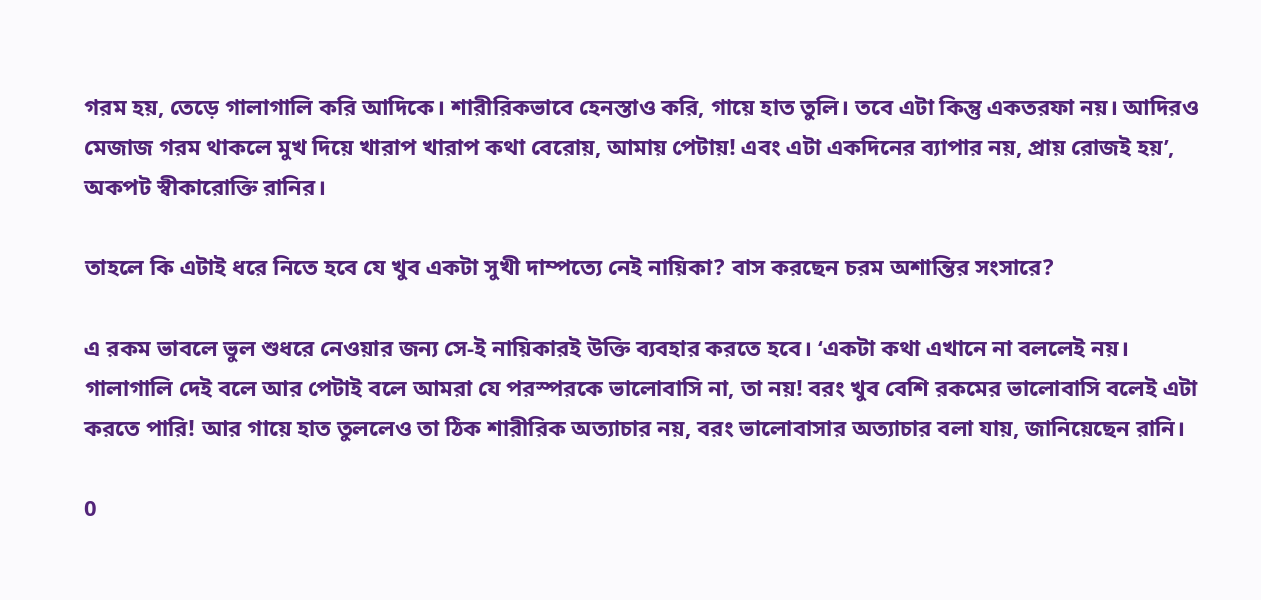গরম হয়, তেড়ে গালাগালি করি আদিকে। শারীরিকভাবে হেনস্তাও করি, গায়ে হাত তুলি। তবে এটা কিন্তু একতরফা নয়। আদিরও মেজাজ গরম থাকলে মুখ দিয়ে খারাপ খারাপ কথা বেরোয়, আমায় পেটায়! এবং এটা একদিনের ব্যাপার নয়, প্রায় রোজই হয়’, অকপট স্বীকারোক্তি রানির।

তাহলে কি এটাই ধরে নিতে হবে যে খুব একটা সুখী দাম্পত্যে নেই নায়িকা? বাস করছেন চরম অশান্তির সংসারে?

এ রকম ভাবলে ভুল শুধরে নেওয়ার জন্য সে-ই নায়িকারই উক্তি ব্যবহার করতে হবে। ‘একটা কথা এখানে না বললেই নয়। গালাগালি দেই বলে আর পেটাই বলে আমরা যে পরস্পরকে ভালোবাসি না, তা নয়! বরং খুব বেশি রকমের ভালোবাসি বলেই এটা করতে পারি! আর গায়ে হাত তুললেও তা ঠিক শারীরিক অত্যাচার নয়, বরং ভালোবাসার অত্যাচার বলা যায়, জানিয়েছেন রানি।

0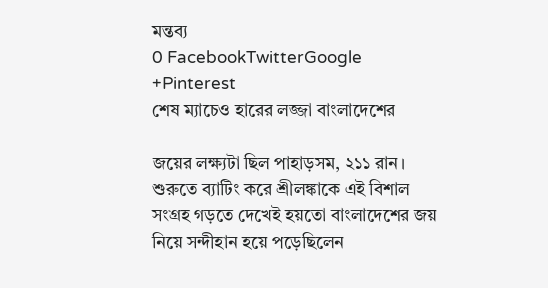মন্তব্য
0 FacebookTwitterGoogle +Pinterest
শেষ ম্যাচেও হারের লজ্জা বাংলাদেশের

জয়ের লক্ষ্যটা ছিল পাহাড়সম, ২১১ রান। শুরুতে ব্যাটিং করে শ্রীলঙ্কাকে এই বিশাল সংগ্রহ গড়তে দেখেই হয়তো বাংলাদেশের জয় নিয়ে সন্দীহান হয়ে পড়েছিলেন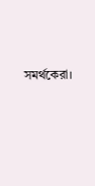সমর্থকেরা।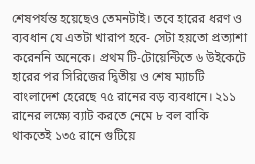শেষপর্যন্ত হয়েছেও তেমনটাই। তবে হারের ধরণ ও ব্যবধান যে এতটা খারাপ হবে- সেটা হয়তো প্রত্যাশা করেননি অনেকে। প্রথম টি-টোয়েন্টিতে ৬ উইকেটে হারের পর সিরিজের দ্বিতীয় ও শেষ ম্যাচটি বাংলাদেশ হেরেছে ৭৫ রানের বড় ব্যবধানে। ২১১ রানের লক্ষ্যে ব্যাট করতে নেমে ৮ বল বাকি থাকতেই ১৩৫ রানে গুটিয়ে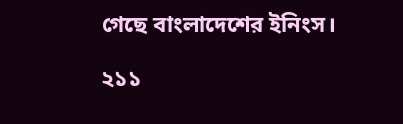গেছে বাংলাদেশের ইনিংস।

২১১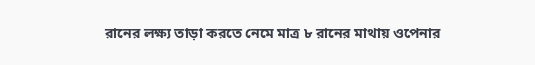রানের লক্ষ্য তাড়া করতে নেমে মাত্র ৮ রানের মাথায় ওপেনার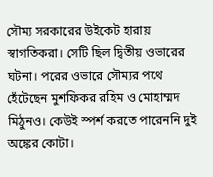সৌম্য সরকারের উইকেট হারায় স্বাগতিকরা। সেটি ছিল দ্বিতীয় ওভারের ঘটনা। পরের ওভারে সৌম্যর পথে হেঁটেছেন মুশফিকর রহিম ও মোহাম্মদ মিঠুনও। কেউই স্পর্শ করতে পারেননি দুই অঙ্কের কোটা।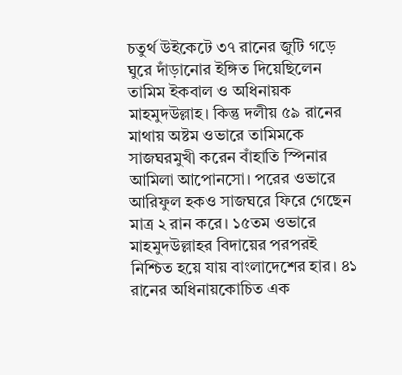চতুর্থ উইকেটে ৩৭ রানের জুটি গড়ে ঘুরে দাঁড়ানোর ইঙ্গিত দিয়েছিলেন তামিম ইকবাল ও অধিনায়ক মাহমুদউল্লাহ। কিন্তু দলীয় ৫৯ রানের মাথায় অষ্টম ওভারে তামিমকে সাজঘরমুখী করেন বাঁহাতি স্পিনার আমিলা আপোনসো। পরের ওভারে আরিফুল হকও সাজঘরে ফিরে গেছেন মাত্র ২ রান করে। ১৫তম ওভারে মাহমুদউল্লাহর বিদায়ের পরপরই নিশ্চিত হয়ে যায় বাংলাদেশের হার। ৪১ রানের অধিনায়কোচিত এক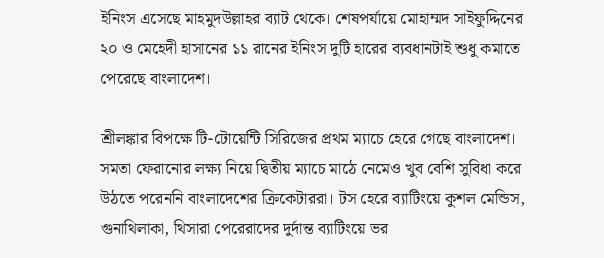ইনিংস এসেছে মাহমুদউল্লাহর ব্যাট থেকে। শেষপর্যায়ে মোহাম্মদ সাইফুদ্দিনের ২০ ও মেহেদী হাসানের ১১ রানের ইনিংস দুটি হারের ব্যবধানটাই শুধু কমাতে পেরেছে বাংলাদেশ।

শ্রীলঙ্কার বিপক্ষে টি-টোয়েন্টি সিরিজের প্রথম ম্যাচে হেরে গেছে বাংলাদেশ। সমতা ফেরানোর লক্ষ্য নিয়ে দ্বিতীয় ম্যাচে মাঠে নেমেও খুব বেশি সুবিধা করে উঠতে পরেননি বাংলাদেশের ক্রিকেটাররা। টস হেরে ব্যাটিংয়ে কুশল মেন্ডিস, গুনাথিলাকা, থিসারা পেরেরাদের দুর্দান্ত ব্যাটিংয়ে ভর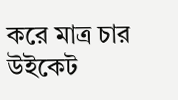করে মাত্র চার উইকেট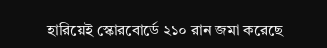হারিয়েই স্কোরবোর্ডে ২১০ রান জমা করেছে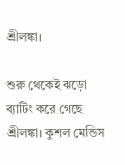শ্রীলঙ্কা।

শুরু থেকেই ঝড়ো ব্যাটিং করে গেছে শ্রীলঙ্কা। কুশল মেন্ডিস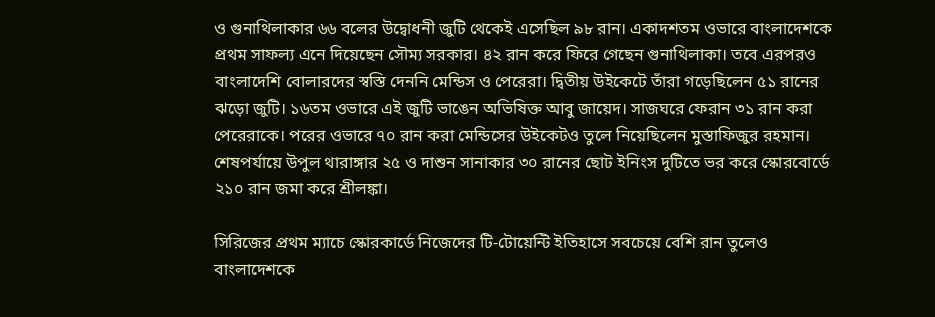ও গুনাথিলাকার ৬৬ বলের উদ্বোধনী জুটি থেকেই এসেছিল ৯৮ রান। একাদশতম ওভারে বাংলাদেশকে প্রথম সাফল্য এনে দিয়েছেন সৌম্য সরকার। ৪২ রান করে ফিরে গেছেন গুনাথিলাকা। তবে এরপরও বাংলাদেশি বোলারদের স্বস্তি দেননি মেন্ডিস ও পেরেরা। দ্বিতীয় উইকেটে তাঁরা গড়েছিলেন ৫১ রানের ঝড়ো জুটি। ১৬তম ওভারে এই জুটি ভাঙেন অভিষিক্ত আবু জায়েদ। সাজঘরে ফেরান ৩১ রান করা পেরেরাকে। পরের ওভারে ৭০ রান করা মেন্ডিসের উইকেটও তুলে নিয়েছিলেন মুস্তাফিজুর রহমান। শেষপর্যায়ে উপুল থারাঙ্গার ২৫ ও দাশুন সানাকার ৩০ রানের ছোট ইনিংস দুটিতে ভর করে স্কোরবোর্ডে ২১০ রান জমা করে শ্রীলঙ্কা।

সিরিজের প্রথম ম্যাচে স্কোরকার্ডে নিজেদের টি-টোয়েন্টি ইতিহাসে সবচেয়ে বেশি রান তুলেও বাংলাদেশকে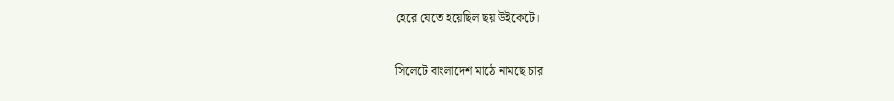হেরে যেতে হয়েছিল ছয় উইকেটে।

সিলেটে বাংলাদেশ মাঠে নামছে চার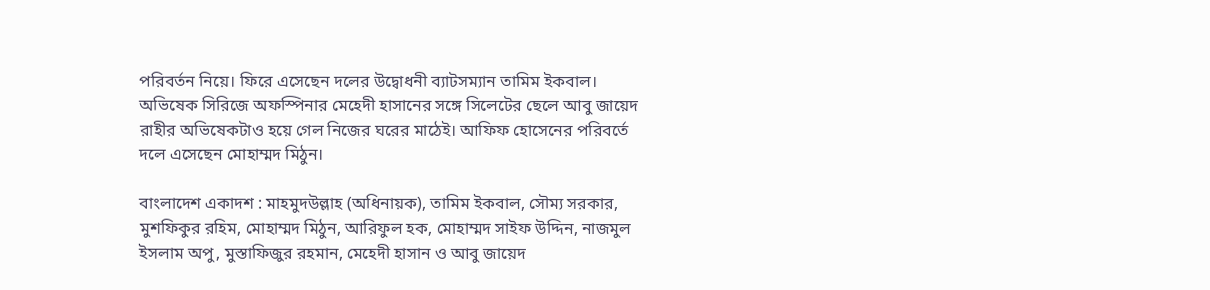পরিবর্তন নিয়ে। ফিরে এসেছেন দলের উদ্বোধনী ব্যাটসম্যান তামিম ইকবাল। অভিষেক সিরিজে অফস্পিনার মেহেদী হাসানের সঙ্গে সিলেটের ছেলে আবু জায়েদ রাহীর অভিষেকটাও হয়ে গেল নিজের ঘরের মাঠেই। আফিফ হোসেনের পরিবর্তে দলে এসেছেন মোহাম্মদ মিঠুন।

বাংলাদেশ একাদশ : মাহমুদউল্লাহ (অধিনায়ক), তামিম ইকবাল, সৌম্য সরকার, মুশফিকুর রহিম, মোহাম্মদ মিঠুন, আরিফুল হক, মোহাম্মদ সাইফ উদ্দিন, নাজমুল ইসলাম অপু, মুস্তাফিজুর রহমান, মেহেদী হাসান ও আবু জায়েদ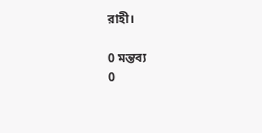রাহী।

0 মন্তব্য
0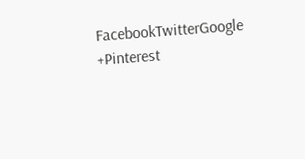FacebookTwitterGoogle +Pinterest